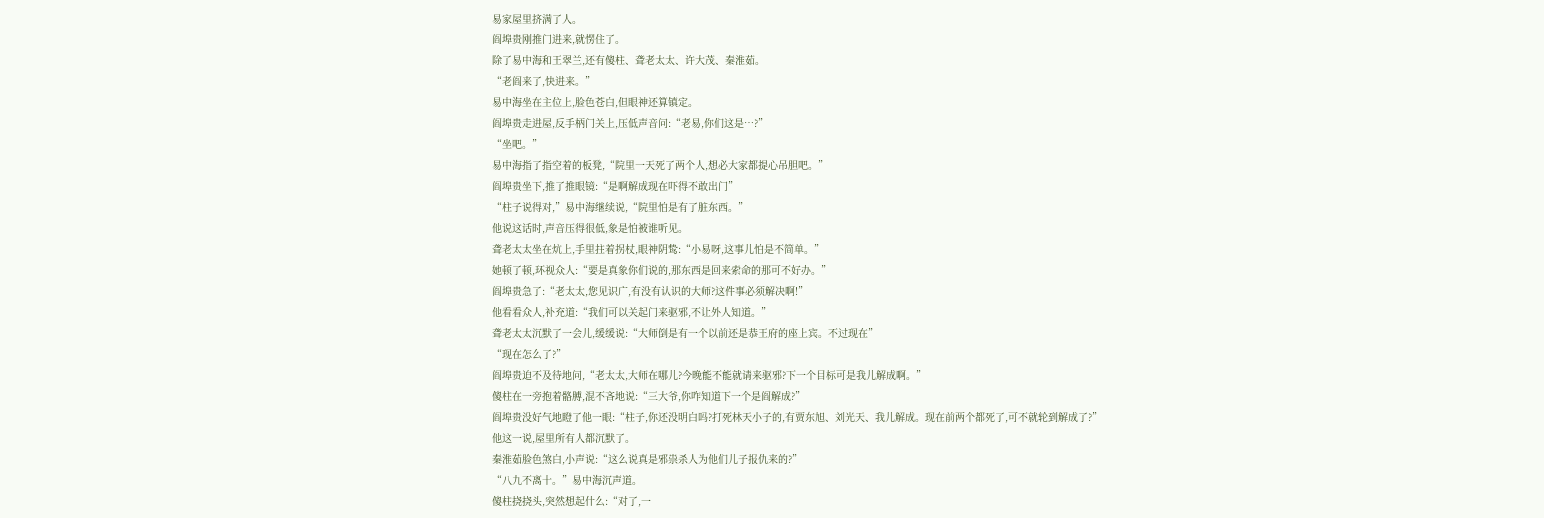易家屋里挤满了人。
阎埠贵刚推门进来,就愣住了。
除了易中海和王翠兰,还有傻柱、聋老太太、许大茂、秦淮茹。
“老阎来了,快进来。”
易中海坐在主位上,脸色苍白,但眼神还算镇定。
阎埠贵走进屋,反手柄门关上,压低声音问:“老易,你们这是…?”
“坐吧。”
易中海指了指空着的板凳,“院里一天死了两个人,想必大家都提心吊胆吧。”
阎埠贵坐下,推了推眼镜:“是啊解成现在吓得不敢出门”
“柱子说得对,”易中海继续说,“院里怕是有了脏东西。”
他说这话时,声音压得很低,象是怕被谁听见。
聋老太太坐在炕上,手里拄着拐杖,眼神阴鸷:“小易呀,这事儿怕是不简单。”
她顿了顿,环视众人:“要是真象你们说的,那东西是回来索命的那可不好办。”
阎埠贵急了:“老太太,您见识广,有没有认识的大师?这件事必须解决啊!”
他看看众人,补充道:“我们可以关起门来驱邪,不让外人知道。”
聋老太太沉默了一会儿,缓缓说:“大师倒是有一个以前还是恭王府的座上宾。不过现在”
“现在怎么了?”
阎埠贵迫不及待地问,“老太太,大师在哪儿?今晚能不能就请来驱邪?下一个目标可是我儿解成啊。”
傻柱在一旁抱着骼膊,混不吝地说:“三大爷,你咋知道下一个是阎解成?”
阎埠贵没好气地瞪了他一眼:“柱子,你还没明白吗?打死林天小子的,有贾东旭、刘光天、我儿解成。现在前两个都死了,可不就轮到解成了?”
他这一说,屋里所有人都沉默了。
秦淮茹脸色煞白,小声说:“这么说真是邪祟杀人为他们儿子报仇来的?”
“八九不离十。”易中海沉声道。
傻柱挠挠头,突然想起什么:“对了,一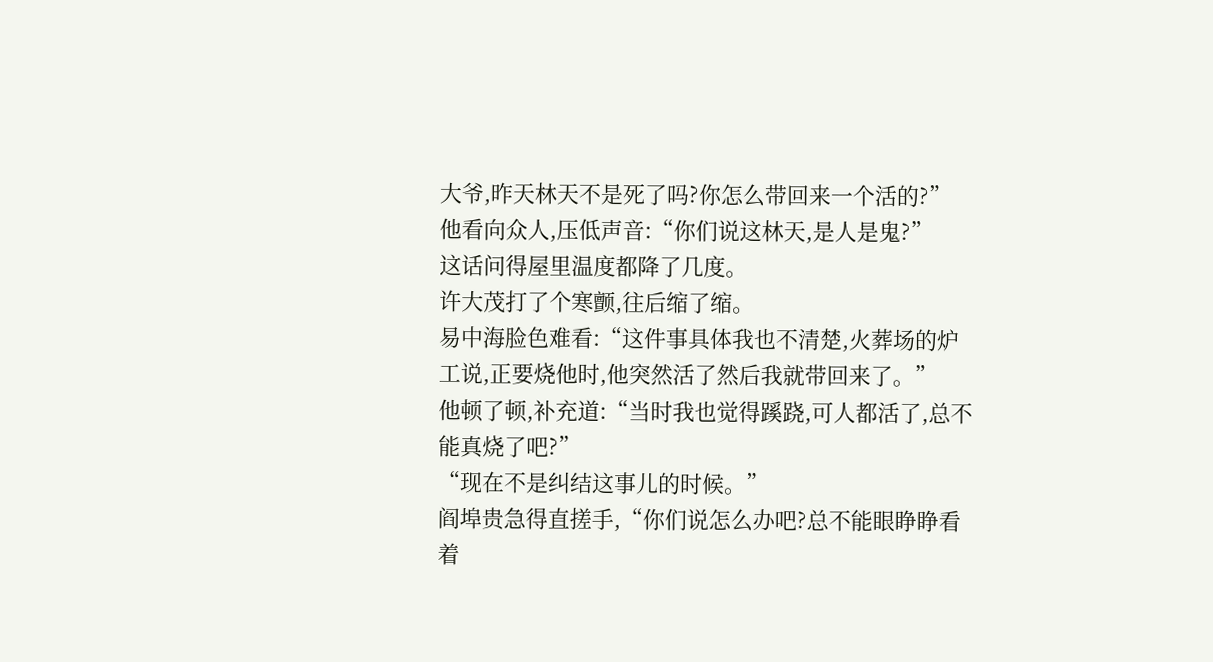大爷,昨天林天不是死了吗?你怎么带回来一个活的?”
他看向众人,压低声音:“你们说这林天,是人是鬼?”
这话问得屋里温度都降了几度。
许大茂打了个寒颤,往后缩了缩。
易中海脸色难看:“这件事具体我也不清楚,火葬场的炉工说,正要烧他时,他突然活了然后我就带回来了。”
他顿了顿,补充道:“当时我也觉得蹊跷,可人都活了,总不能真烧了吧?”
“现在不是纠结这事儿的时候。”
阎埠贵急得直搓手,“你们说怎么办吧?总不能眼睁睁看着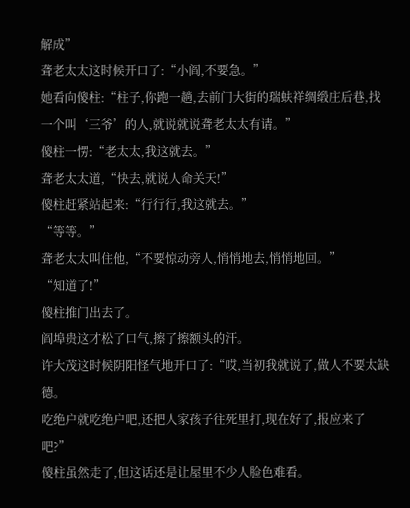解成”
聋老太太这时候开口了:“小阎,不要急。”
她看向傻柱:“柱子,你跑一趟,去前门大街的瑞蚨祥绸缎庄后巷,找一个叫‘三爷’的人,就说就说聋老太太有请。”
傻柱一愣:“老太太,我这就去。”
聋老太太道,“快去,就说人命关天!”
傻柱赶紧站起来:“行行行,我这就去。”
“等等。”
聋老太太叫住他,“不要惊动旁人,悄悄地去,悄悄地回。”
“知道了!”
傻柱推门出去了。
阎埠贵这才松了口气,擦了擦额头的汗。
许大茂这时候阴阳怪气地开口了:“哎,当初我就说了,做人不要太缺德。
吃绝户就吃绝户吧,还把人家孩子往死里打,现在好了,报应来了吧?”
傻柱虽然走了,但这话还是让屋里不少人脸色难看。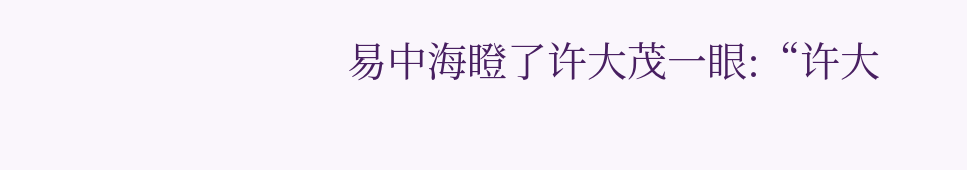易中海瞪了许大茂一眼:“许大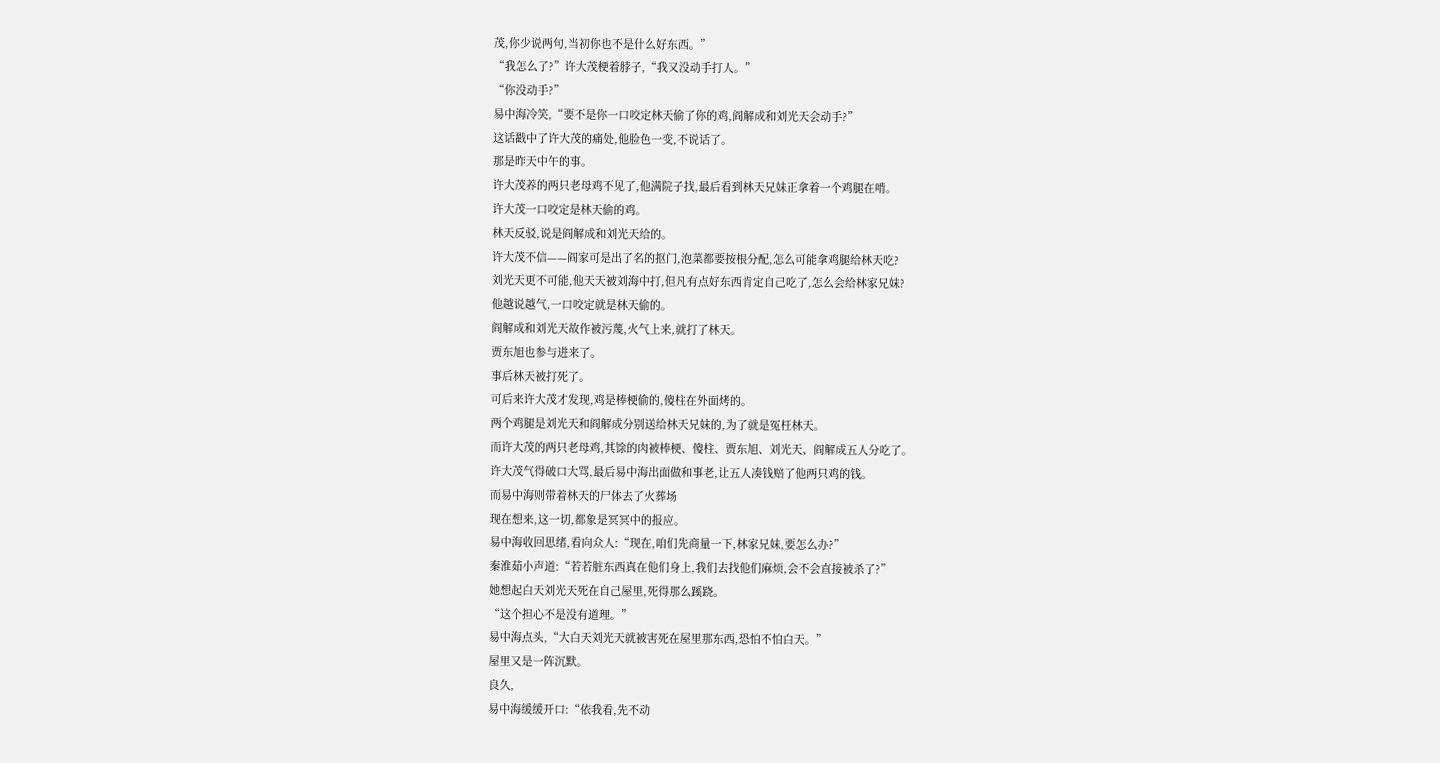茂,你少说两句,当初你也不是什么好东西。”
“我怎么了?”许大茂梗着脖子,“我又没动手打人。”
“你没动手?”
易中海冷笑,“要不是你一口咬定林天偷了你的鸡,阎解成和刘光天会动手?”
这话戳中了许大茂的痛处,他脸色一变,不说话了。
那是昨天中午的事。
许大茂养的两只老母鸡不见了,他满院子找,最后看到林天兄妹正拿着一个鸡腿在啃。
许大茂一口咬定是林天偷的鸡。
林天反驳,说是阎解成和刘光天给的。
许大茂不信——阎家可是出了名的抠门,泡菜都要按根分配,怎么可能拿鸡腿给林天吃?
刘光天更不可能,他天天被刘海中打,但凡有点好东西肯定自己吃了,怎么会给林家兄妹?
他越说越气,一口咬定就是林天偷的。
阎解成和刘光天故作被污蔑,火气上来,就打了林天。
贾东旭也参与进来了。
事后林天被打死了。
可后来许大茂才发现,鸡是棒梗偷的,傻柱在外面烤的。
两个鸡腿是刘光天和阎解成分别送给林天兄妹的,为了就是冤枉林天。
而许大茂的两只老母鸡,其馀的肉被棒梗、傻柱、贾东旭、刘光天、阎解成五人分吃了。
许大茂气得破口大骂,最后易中海出面做和事老,让五人凑钱赔了他两只鸡的钱。
而易中海则带着林天的尸体去了火葬场
现在想来,这一切,都象是冥冥中的报应。
易中海收回思绪,看向众人:“现在,咱们先商量一下,林家兄妹,要怎么办?”
秦淮茹小声道:“若若脏东西真在他们身上,我们去找他们麻烦,会不会直接被杀了?”
她想起白天刘光天死在自己屋里,死得那么蹊跷。
“这个担心不是没有道理。”
易中海点头,“大白天刘光天就被害死在屋里那东西,恐怕不怕白天。”
屋里又是一阵沉默。
良久,
易中海缓缓开口:“依我看,先不动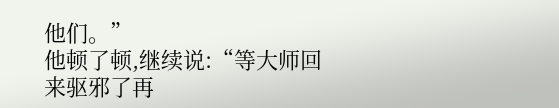他们。”
他顿了顿,继续说:“等大师回来驱邪了再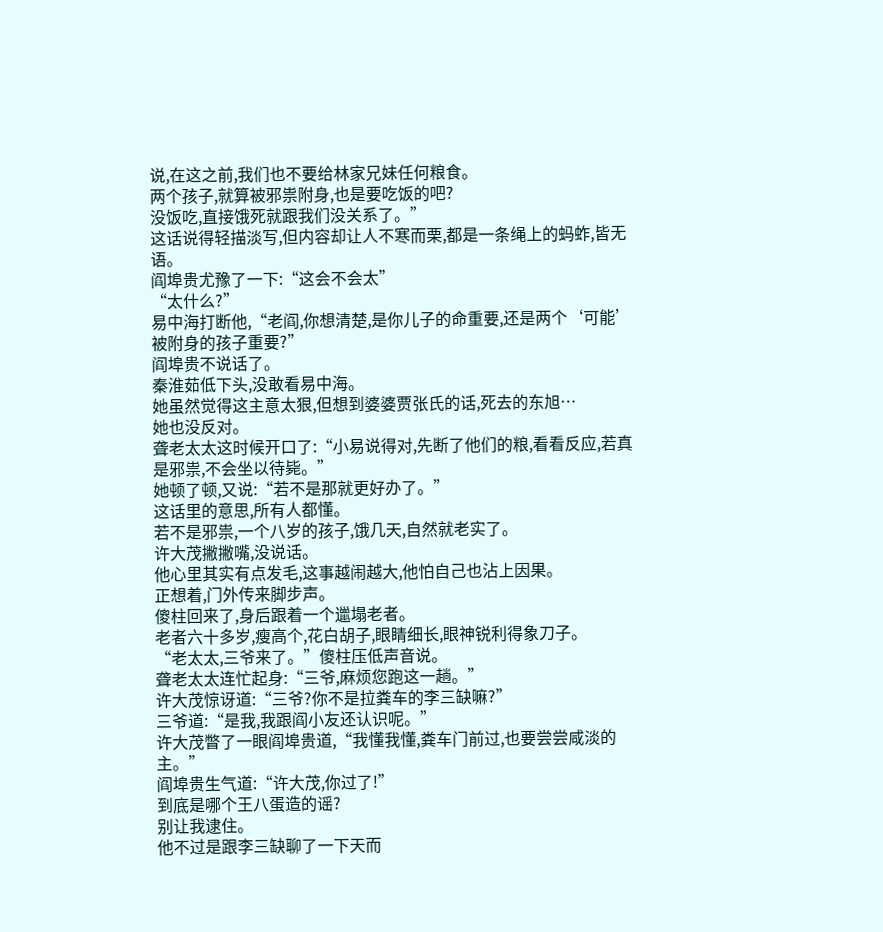说,在这之前,我们也不要给林家兄妹任何粮食。
两个孩子,就算被邪祟附身,也是要吃饭的吧?
没饭吃,直接饿死就跟我们没关系了。”
这话说得轻描淡写,但内容却让人不寒而栗,都是一条绳上的蚂蚱,皆无语。
阎埠贵尤豫了一下:“这会不会太”
“太什么?”
易中海打断他,“老阎,你想清楚,是你儿子的命重要,还是两个‘可能’被附身的孩子重要?”
阎埠贵不说话了。
秦淮茹低下头,没敢看易中海。
她虽然觉得这主意太狠,但想到婆婆贾张氏的话,死去的东旭…
她也没反对。
聋老太太这时候开口了:“小易说得对,先断了他们的粮,看看反应,若真是邪祟,不会坐以待毙。”
她顿了顿,又说:“若不是那就更好办了。”
这话里的意思,所有人都懂。
若不是邪祟,一个八岁的孩子,饿几天,自然就老实了。
许大茂撇撇嘴,没说话。
他心里其实有点发毛,这事越闹越大,他怕自己也沾上因果。
正想着,门外传来脚步声。
傻柱回来了,身后跟着一个邋塌老者。
老者六十多岁,瘦高个,花白胡子,眼睛细长,眼神锐利得象刀子。
“老太太,三爷来了。”傻柱压低声音说。
聋老太太连忙起身:“三爷,麻烦您跑这一趟。”
许大茂惊讶道:“三爷?你不是拉粪车的李三缺嘛?”
三爷道:“是我,我跟阎小友还认识呢。”
许大茂瞥了一眼阎埠贵道,“我懂我懂,粪车门前过,也要尝尝咸淡的主。”
阎埠贵生气道:“许大茂,你过了!”
到底是哪个王八蛋造的谣?
别让我逮住。
他不过是跟李三缺聊了一下天而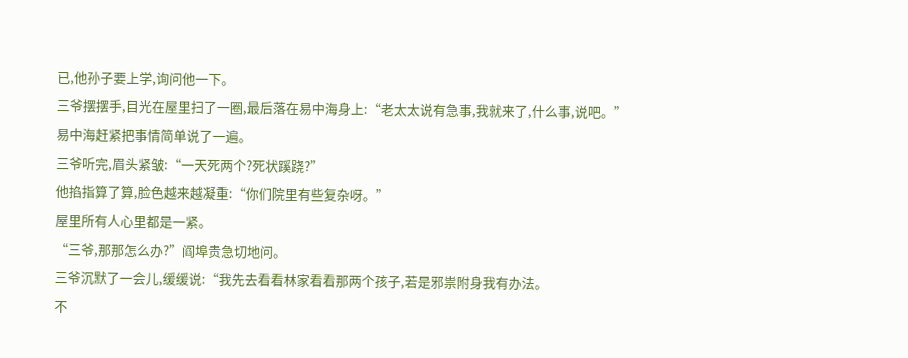已,他孙子要上学,询问他一下。
三爷摆摆手,目光在屋里扫了一圈,最后落在易中海身上:“老太太说有急事,我就来了,什么事,说吧。”
易中海赶紧把事情简单说了一遍。
三爷听完,眉头紧皱:“一天死两个?死状蹊跷?”
他掐指算了算,脸色越来越凝重:“你们院里有些复杂呀。”
屋里所有人心里都是一紧。
“三爷,那那怎么办?”阎埠贵急切地问。
三爷沉默了一会儿,缓缓说:“我先去看看林家看看那两个孩子,若是邪祟附身我有办法。
不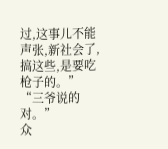过,这事儿不能声张,新社会了,搞这些,是要吃枪子的。”
“三爷说的对。”
众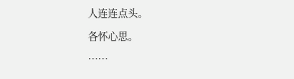人连连点头。
各怀心思。
……